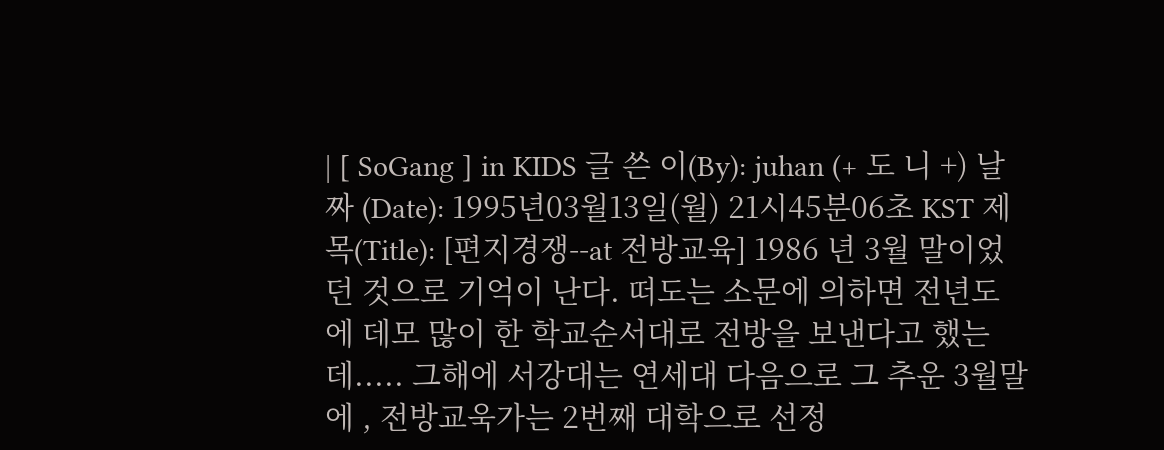| [ SoGang ] in KIDS 글 쓴 이(By): juhan (+ 도 니 +) 날 짜 (Date): 1995년03월13일(월) 21시45분06초 KST 제 목(Title): [편지경쟁--at 전방교육] 1986 년 3월 말이었던 것으로 기억이 난다. 떠도는 소문에 의하면 전년도에 데모 많이 한 학교순서대로 전방을 보낸다고 했는데..... 그해에 서강대는 연세대 다음으로 그 추운 3월말에 , 전방교욱가는 2번째 대학으로 선정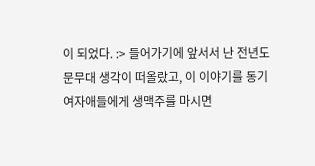이 되었다. :> 들어가기에 앞서서 난 전년도 문무대 생각이 떠올랐고, 이 이야기를 동기 여자애들에게 생맥주를 마시면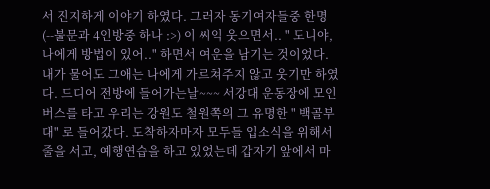서 진지하게 이야기 하였다. 그러자 동기여자들중 한명(--불문과 4인방중 하나 :>) 이 씨익 웃으면서.. " 도니야, 나에게 방법이 있어.." 하면서 여운을 남기는 것이었다. 내가 물어도 그애는 나에게 가르쳐주지 않고 웃기만 하였다. 드디어 전방에 들어가는날~~~ 서강대 운동장에 모인 버스를 타고 우리는 강원도 철원쪽의 그 유명한 " 백골부대" 로 들어갔다. 도착하자마자 모두들 입소식을 위해서 줄을 서고, 예행연습을 하고 있었는데 갑자기 앞에서 마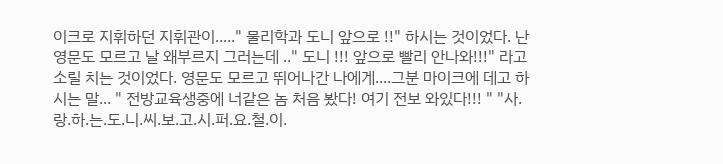이크로 지휘하던 지휘관이....." 물리학과 도니 앞으로 !!" 하시는 것이었다. 난 영문도 모르고 날 왜부르지 그러는데 .." 도니 !!! 앞으로 빨리 안나와!!!" 라고 소릴 치는 것이었다. 영문도 모르고 뛰어나간 나에게....그분 마이크에 데고 하시는 말... " 전방교육생중에 너같은 놈 처음 봤다! 여기 전보 와있다!!! " "사.랑.하.는.도.니.씨.보.고.시.퍼.요.철.이.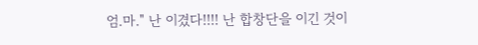엄.마." 난 이겼다!!!! 난 합창단을 이긴 것이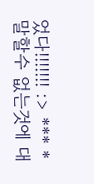었다!!!!!!! :> *** * 말할수 없는것에 대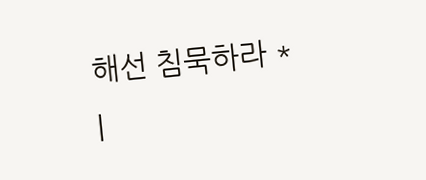해선 침묵하라 * |